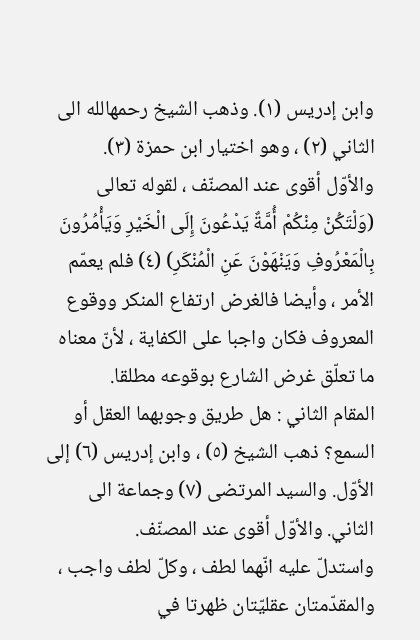وابن إدريس (١). وذهب الشيخ رحمهالله الى الثاني (٢) ، وهو اختيار ابن حمزة (٣).
والأوّل أقوى عند المصنّف ، لقوله تعالى (وَلْتَكُنْ مِنْكُمْ أُمَّةٌ يَدْعُونَ إِلَى الْخَيْرِ وَيَأْمُرُونَ بِالْمَعْرُوفِ وَيَنْهَوْنَ عَنِ الْمُنْكَرِ) (٤) فلم يعمّم الأمر ، وأيضا فالغرض ارتفاع المنكر ووقوع المعروف فكان واجبا على الكفاية ، لأنّ معناه ما تعلّق غرض الشارع بوقوعه مطلقا.
المقام الثاني : هل طريق وجوبهما العقل أو السمع؟ ذهب الشيخ (٥) ، وابن إدريس (٦) إلى الأوّل. والسيد المرتضى (٧) وجماعة الى الثاني. والأوّل أقوى عند المصنّف.
واستدلّ عليه انّهما لطف ، وكلّ لطف واجب ، والمقدّمتان عقليّتان ظهرتا في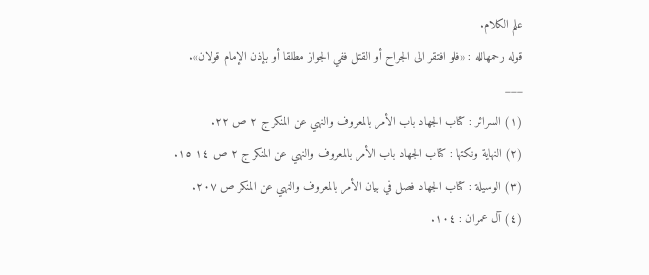علم الكلام.
قوله رحمهالله : «فلو افتقر الى الجراح أو القتل ففي الجواز مطلقا أو بإذن الإمام قولان».
___
(١) السرائر : كتاب الجهاد باب الأمر بالمعروف والنهي عن المنكر ج ٢ ص ٢٢.
(٢) النهاية ونكتها : كتاب الجهاد باب الأمر بالمعروف والنهي عن المنكر ج ٢ ص ١٤ ١٥.
(٣) الوسيلة : كتاب الجهاد فصل في بيان الأمر بالمعروف والنهي عن المنكر ص ٢٠٧.
(٤) آل عمران : ١٠٤.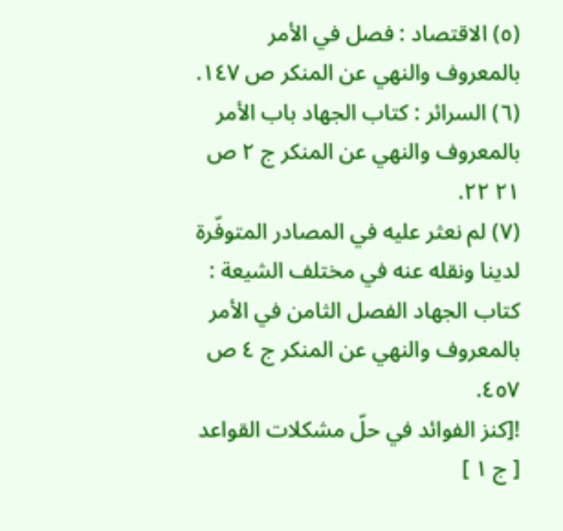(٥) الاقتصاد : فصل في الأمر بالمعروف والنهي عن المنكر ص ١٤٧.
(٦) السرائر : كتاب الجهاد باب الأمر بالمعروف والنهي عن المنكر ج ٢ ص ٢١ ٢٢.
(٧) لم نعثر عليه في المصادر المتوفّرة لدينا ونقله عنه في مختلف الشيعة : كتاب الجهاد الفصل الثامن في الأمر بالمعروف والنهي عن المنكر ج ٤ ص ٤٥٧.
![كنز الفوائد في حلّ مشكلات القواعد [ ج ١ ]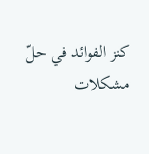كنز الفوائد في حلّ مشكلات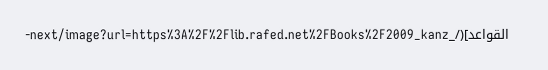القواعد](/_next/image?url=https%3A%2F%2Flib.rafed.net%2FBooks%2F2009_kanz-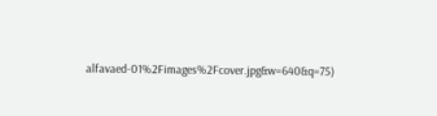alfavaed-01%2Fimages%2Fcover.jpg&w=640&q=75)